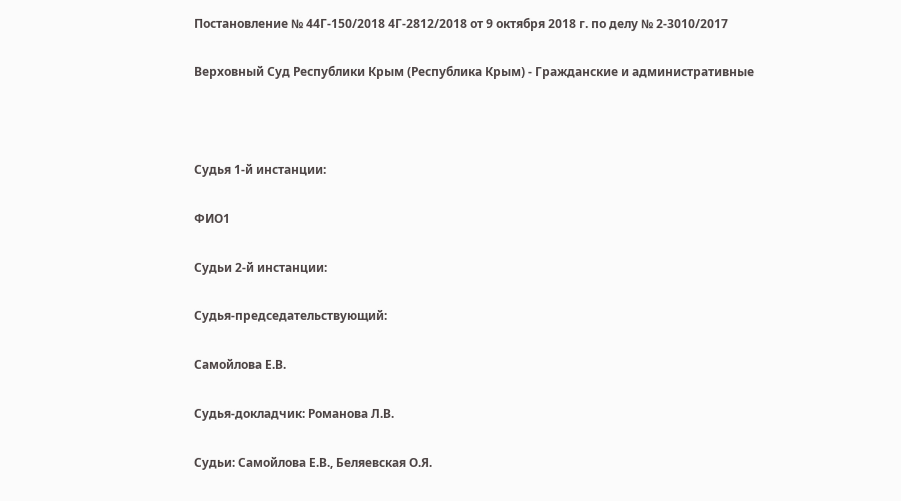Постановление № 44Г-150/2018 4Г-2812/2018 от 9 октября 2018 г. по делу № 2-3010/2017

Верховный Суд Республики Крым (Республика Крым) - Гражданские и административные



Судья 1-й инстанции:

ФИО1

Судьи 2-й инстанции:

Судья-председательствующий:

Самойлова Е.В.

Судья-докладчик: Романова Л.В.

Судьи: Самойлова Е.В., Беляевская О.Я.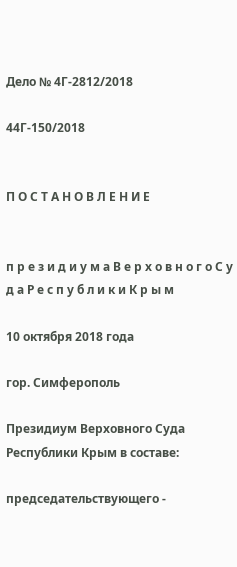Дело № 4Г-2812/2018

44Г-150/2018


П О С Т А Н О В Л Е Н И Е


п р е з и д и у м а В е р х о в н о г о С у д а Р е с п у б л и к и К р ы м

10 октября 2018 года

гор. Симферополь

Президиум Верховного Суда Республики Крым в составе:

председательствующего -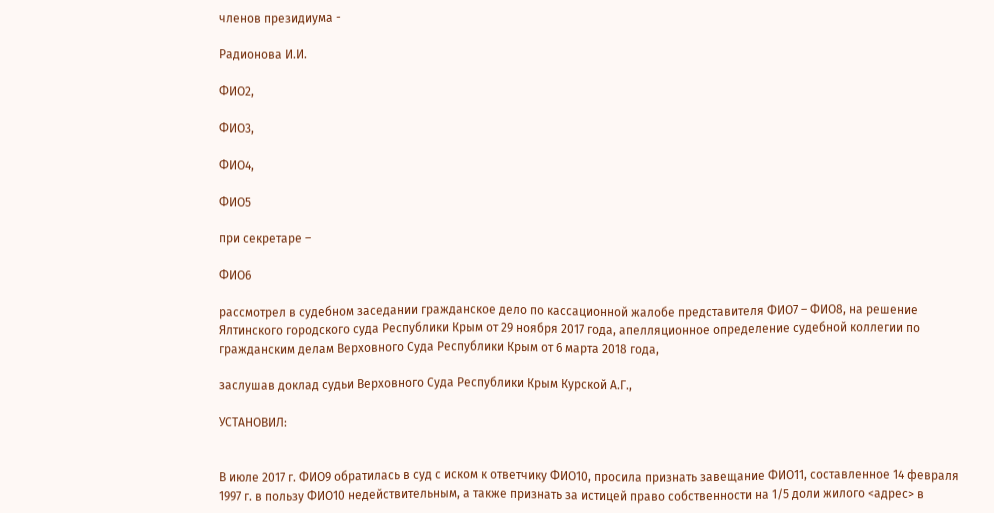членов президиума -

Радионова И.И.

ФИО2,

ФИО3,

ФИО4,

ФИО5

при секретаре –

ФИО6

рассмотрел в судебном заседании гражданское дело по кассационной жалобе представителя ФИО7 – ФИО8, на решение Ялтинского городского суда Республики Крым от 29 ноября 2017 года, апелляционное определение судебной коллегии по гражданским делам Верховного Суда Республики Крым от 6 марта 2018 года,

заслушав доклад судьи Верховного Суда Республики Крым Курской А.Г.,

УСТАНОВИЛ:


В июле 2017 г. ФИО9 обратилась в суд с иском к ответчику ФИО10, просила признать завещание ФИО11, составленное 14 февраля 1997 г. в пользу ФИО10 недействительным, а также признать за истицей право собственности на 1/5 доли жилого <адрес> в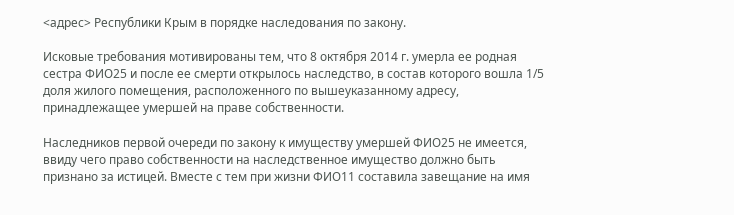<адрес> Республики Крым в порядке наследования по закону.

Исковые требования мотивированы тем, что 8 октября 2014 г. умерла ее родная сестра ФИО25 и после ее смерти открылось наследство, в состав которого вошла 1/5 доля жилого помещения, расположенного по вышеуказанному адресу, принадлежащее умершей на праве собственности.

Наследников первой очереди по закону к имуществу умершей ФИО25 не имеется, ввиду чего право собственности на наследственное имущество должно быть признано за истицей. Вместе с тем при жизни ФИО11 составила завещание на имя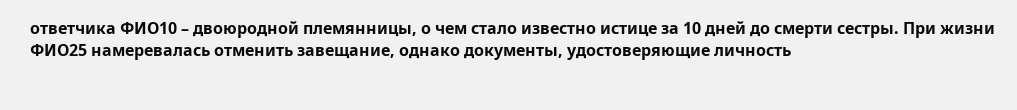ответчика ФИО10 – двоюродной племянницы, о чем стало известно истице за 10 дней до смерти сестры. При жизни ФИО25 намеревалась отменить завещание, однако документы, удостоверяющие личность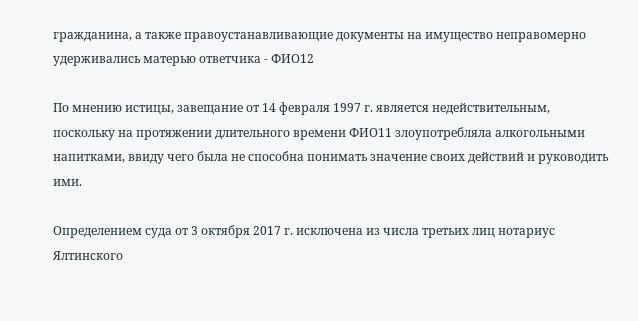гражданина, а также правоустанавливающие документы на имущество неправомерно удерживались матерью ответчика - ФИО12

По мнению истицы, завещание от 14 февраля 1997 г. является недействительным, поскольку на протяжении длительного времени ФИО11 злоупотребляла алкогольными напитками, ввиду чего была не способна понимать значение своих действий и руководить ими.

Определением суда от 3 октября 2017 г. исключена из числа третьих лиц нотариус Ялтинского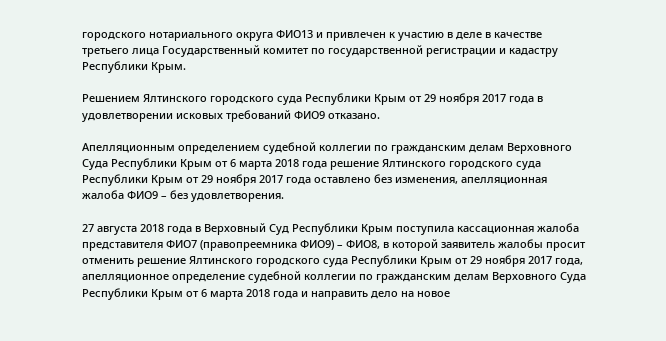городского нотариального округа ФИО13 и привлечен к участию в деле в качестве третьего лица Государственный комитет по государственной регистрации и кадастру Республики Крым.

Решением Ялтинского городского суда Республики Крым от 29 ноября 2017 года в удовлетворении исковых требований ФИО9 отказано.

Апелляционным определением судебной коллегии по гражданским делам Верховного Суда Республики Крым от 6 марта 2018 года решение Ялтинского городского суда Республики Крым от 29 ноября 2017 года оставлено без изменения, апелляционная жалоба ФИО9 – без удовлетворения.

27 августа 2018 года в Верховный Суд Республики Крым поступила кассационная жалоба представителя ФИО7 (правопреемника ФИО9) – ФИО8, в которой заявитель жалобы просит отменить решение Ялтинского городского суда Республики Крым от 29 ноября 2017 года, апелляционное определение судебной коллегии по гражданским делам Верховного Суда Республики Крым от 6 марта 2018 года и направить дело на новое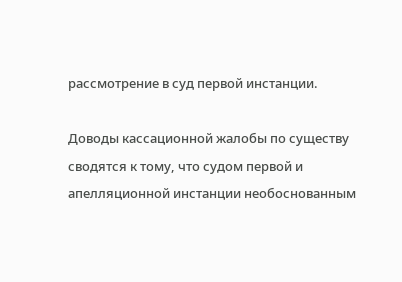рассмотрение в суд первой инстанции.

Доводы кассационной жалобы по существу сводятся к тому, что судом первой и апелляционной инстанции необоснованным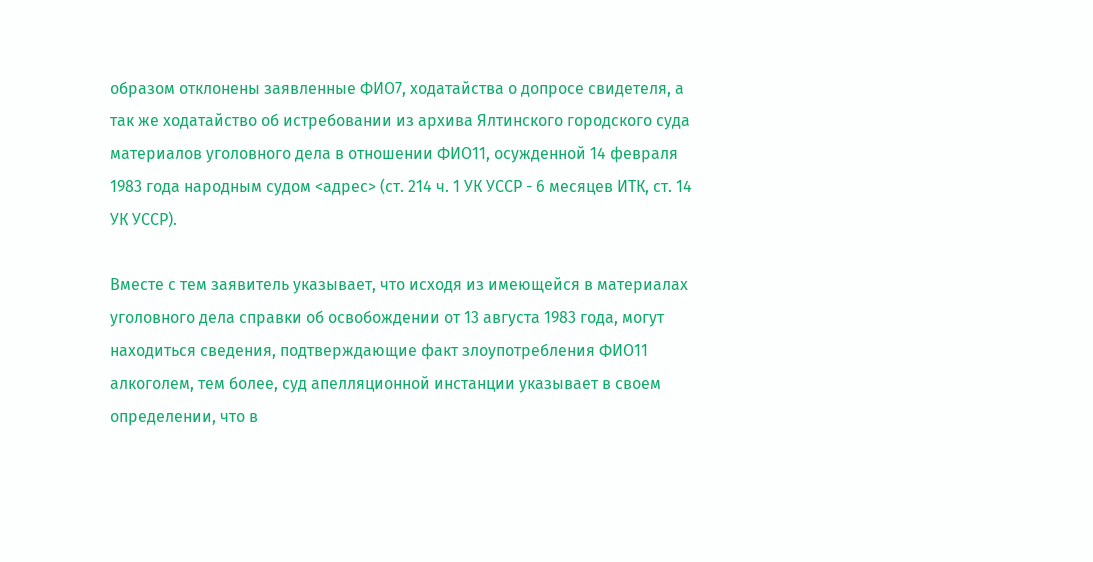образом отклонены заявленные ФИО7, ходатайства о допросе свидетеля, а так же ходатайство об истребовании из архива Ялтинского городского суда материалов уголовного дела в отношении ФИО11, осужденной 14 февраля 1983 года народным судом <адрес> (ст. 214 ч. 1 УК УССР - 6 месяцев ИТК, ст. 14 УК УССР).

Вместе с тем заявитель указывает, что исходя из имеющейся в материалах уголовного дела справки об освобождении от 13 августа 1983 года, могут находиться сведения, подтверждающие факт злоупотребления ФИО11 алкоголем, тем более, суд апелляционной инстанции указывает в своем определении, что в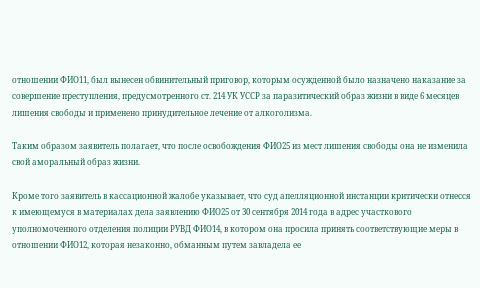отношении ФИО11, был вынесен обвинительный приговор, которым осужденной было назначено наказание за совершение преступления, предусмотренного ст. 214 УК УССР за паразитический образ жизни в виде 6 месяцев лишения свободы и применено принудительное лечение от алкоголизма.

Таким образом заявитель полагает, что после освобождения ФИО25 из мест лишения свободы она не изменила свой аморальный образ жизни.

Кроме того заявитель в кассационной жалобе указывает, что суд апелляционной инстанции критически отнесся к имеющемуся в материалах дела заявлению ФИО25 от 30 сентября 2014 года в адрес участкового уполномоченного отделения полиции РУВД ФИО14, в котором она просила принять соответствующие меры в отношении ФИО12, которая незаконно, обманным путем завладела ее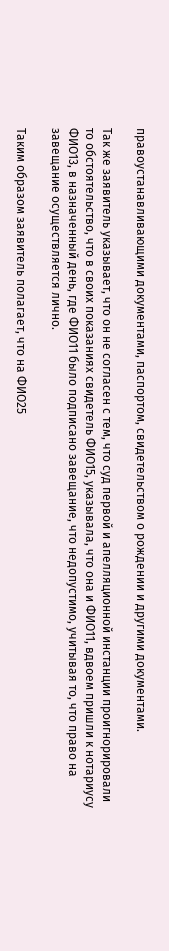правоустанавливающими документами, паспортом, свидетельством о рождении и другими документами.

Так же заявитель указывает, что он не согласен с тем, что суд первой и апелляционной инстанции проигнорировали то обстоятельство, что в своих показаниях свидетель ФИО15, указывала, что она и ФИО11, вдвоем пришли к нотариусу ФИО13, в назначенный день, где ФИО11 было подписано завещание, что недопустимо, учитывая то, что право на завещание осуществляется лично.

Таким образом заявитель полагает, что на ФИО25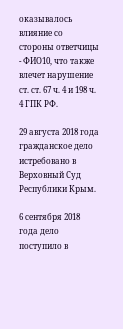оказывалось влияние со стороны ответчицы - ФИО10, что также влечет нарушение ст. ст. 67 ч. 4 и 198 ч. 4 ГПК РФ.

29 августа 2018 года гражданское дело истребовано в Верховный Суд Республики Крым.

6 сентября 2018 года дело поступило в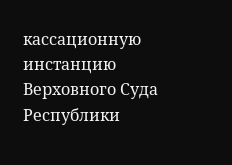кассационную инстанцию Верховного Суда Республики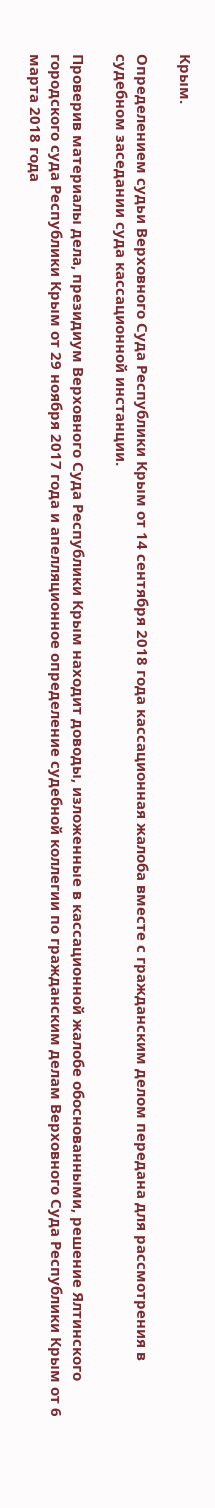Крым.

Определением судьи Верховного Суда Республики Крым от 14 сентября 2018 года кассационная жалоба вместе с гражданским делом передана для рассмотрения в судебном заседании суда кассационной инстанции.

Проверив материалы дела, президиум Верховного Суда Республики Крым находит доводы, изложенные в кассационной жалобе обоснованными, решение Ялтинского городского суда Республики Крым от 29 ноября 2017 года и апелляционное определение судебной коллегии по гражданским делам Верховного Суда Республики Крым от 6 марта 2018 года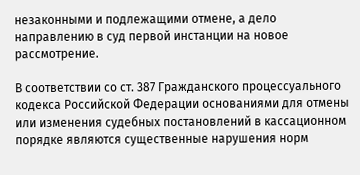незаконными и подлежащими отмене, а дело направлению в суд первой инстанции на новое рассмотрение.

В соответствии со ст. 387 Гражданского процессуального кодекса Российской Федерации основаниями для отмены или изменения судебных постановлений в кассационном порядке являются существенные нарушения норм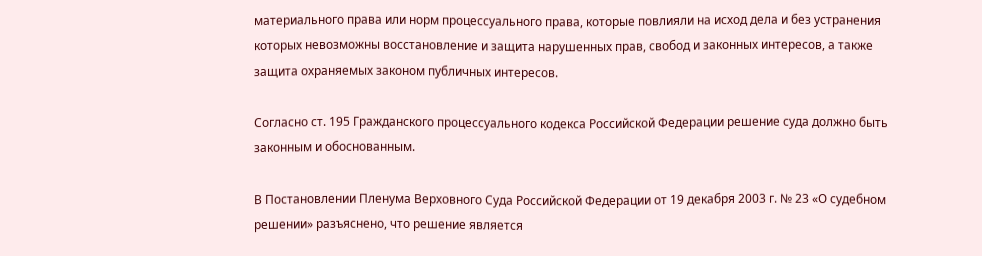материального права или норм процессуального права, которые повлияли на исход дела и без устранения которых невозможны восстановление и защита нарушенных прав, свобод и законных интересов, а также защита охраняемых законом публичных интересов.

Согласно ст. 195 Гражданского процессуального кодекса Российской Федерации решение суда должно быть законным и обоснованным.

В Постановлении Пленума Верховного Суда Российской Федерации от 19 декабря 2003 г. № 23 «О судебном решении» разъяснено, что решение является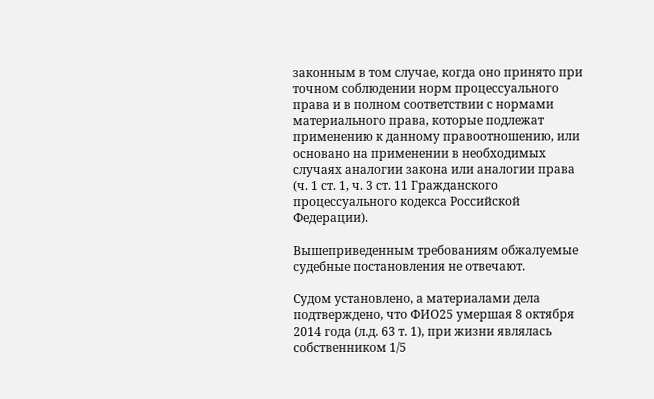законным в том случае, когда оно принято при точном соблюдении норм процессуального права и в полном соответствии с нормами материального права, которые подлежат применению к данному правоотношению, или основано на применении в необходимых случаях аналогии закона или аналогии права (ч. 1 ст. 1, ч. 3 ст. 11 Гражданского процессуального кодекса Российской Федерации).

Вышеприведенным требованиям обжалуемые судебные постановления не отвечают.

Судом установлено, а материалами дела подтверждено, что ФИО25 умершая 8 октября 2014 года (л.д. 63 т. 1), при жизни являлась собственником 1/5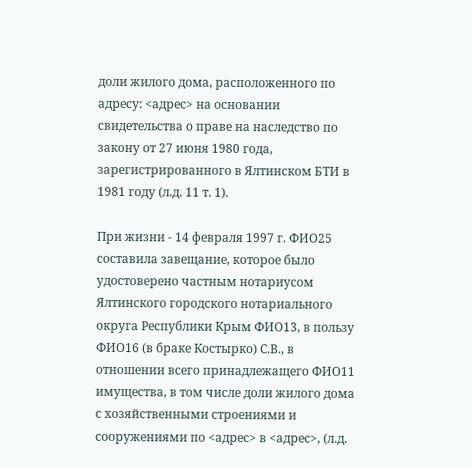доли жилого дома, расположенного по адресу: <адрес> на основании свидетельства о праве на наследство по закону от 27 июня 1980 года, зарегистрированного в Ялтинском БТИ в 1981 году (л.д. 11 т. 1).

При жизни - 14 февраля 1997 г. ФИО25 составила завещание, которое было удостоверено частным нотариусом Ялтинского городского нотариального округа Республики Крым ФИО13, в пользу ФИО16 (в браке Костырко) С.В., в отношении всего принадлежащего ФИО11 имущества, в том числе доли жилого дома с хозяйственными строениями и сооружениями по <адрес> в <адрес>, (л.д.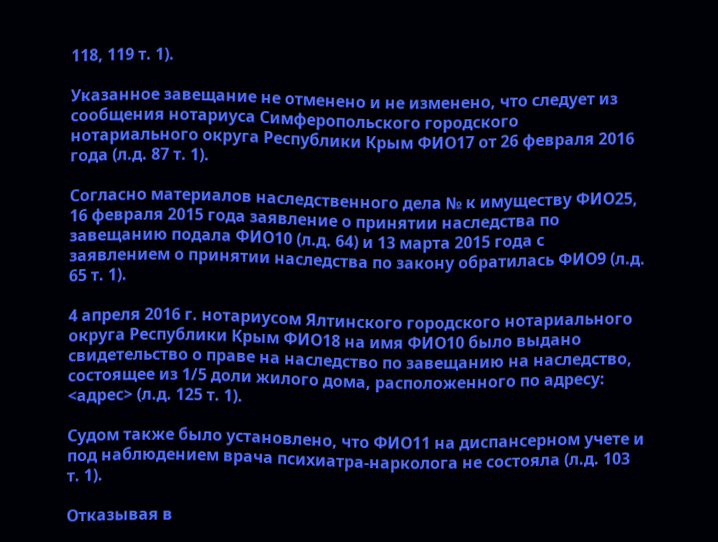118, 119 т. 1).

Указанное завещание не отменено и не изменено, что следует из сообщения нотариуса Симферопольского городского нотариального округа Республики Крым ФИО17 от 26 февраля 2016 года (л.д. 87 т. 1).

Согласно материалов наследственного дела № к имуществу ФИО25, 16 февраля 2015 года заявление о принятии наследства по завещанию подала ФИО10 (л.д. 64) и 13 марта 2015 года с заявлением о принятии наследства по закону обратилась ФИО9 (л.д. 65 т. 1).

4 апреля 2016 г. нотариусом Ялтинского городского нотариального округа Республики Крым ФИО18 на имя ФИО10 было выдано свидетельство о праве на наследство по завещанию на наследство, состоящее из 1/5 доли жилого дома, расположенного по адресу: <адрес> (л.д. 125 т. 1).

Судом также было установлено, что ФИО11 на диспансерном учете и под наблюдением врача психиатра-нарколога не состояла (л.д. 103 т. 1).

Отказывая в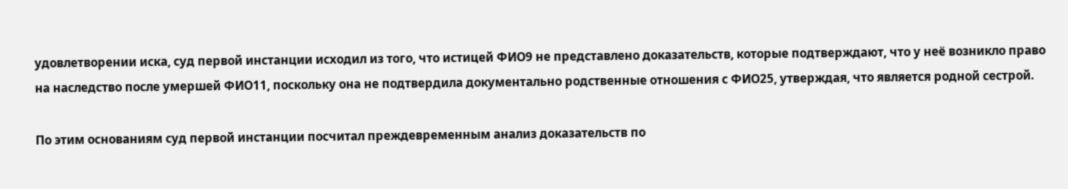удовлетворении иска, суд первой инстанции исходил из того, что истицей ФИО9 не представлено доказательств, которые подтверждают, что у неё возникло право на наследство после умершей ФИО11, поскольку она не подтвердила документально родственные отношения с ФИО25, утверждая, что является родной сестрой.

По этим основаниям суд первой инстанции посчитал преждевременным анализ доказательств по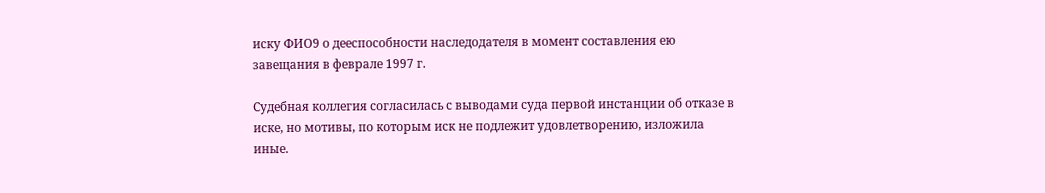иску ФИО9 о дееспособности наследодателя в момент составления ею завещания в феврале 1997 г.

Судебная коллегия согласилась с выводами суда первой инстанции об отказе в иске, но мотивы, по которым иск не подлежит удовлетворению, изложила иные.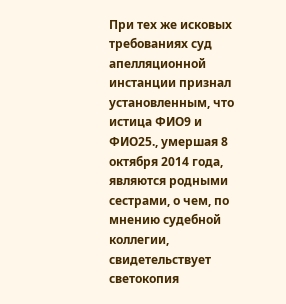При тех же исковых требованиях суд апелляционной инстанции признал установленным, что истица ФИО9 и ФИО25., умершая 8 октября 2014 года, являются родными сестрами, о чем, по мнению судебной коллегии, свидетельствует светокопия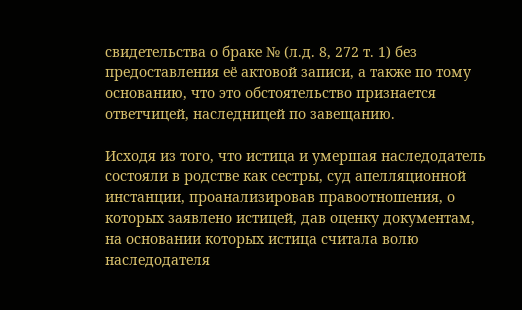свидетельства о браке № (л.д. 8, 272 т. 1) без предоставления её актовой записи, а также по тому основанию, что это обстоятельство признается ответчицей, наследницей по завещанию.

Исходя из того, что истица и умершая наследодатель состояли в родстве как сестры, суд апелляционной инстанции, проанализировав правоотношения, о которых заявлено истицей, дав оценку документам, на основании которых истица считала волю наследодателя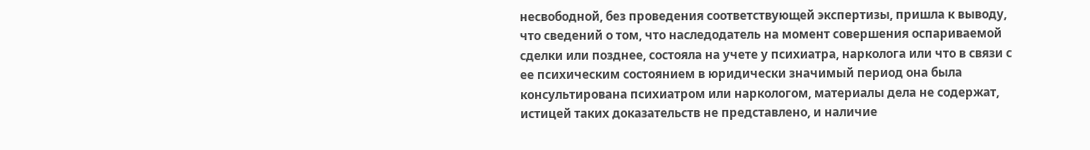несвободной, без проведения соответствующей экспертизы, пришла к выводу, что сведений о том, что наследодатель на момент совершения оспариваемой сделки или позднее, состояла на учете у психиатра, нарколога или что в связи с ее психическим состоянием в юридически значимый период она была консультирована психиатром или наркологом, материалы дела не содержат, истицей таких доказательств не представлено, и наличие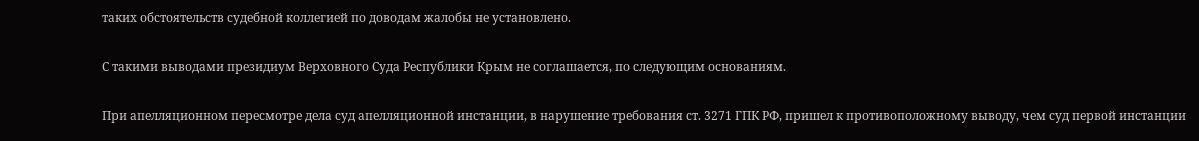таких обстоятельств судебной коллегией по доводам жалобы не установлено.

С такими выводами президиум Верховного Суда Республики Крым не соглашается, по следующим основаниям.

При апелляционном пересмотре дела суд апелляционной инстанции, в нарушение требования ст. 3271 ГПК РФ, пришел к противоположному выводу, чем суд первой инстанции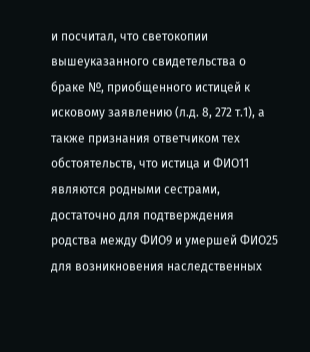и посчитал, что светокопии вышеуказанного свидетельства о браке №, приобщенного истицей к исковому заявлению (л.д. 8, 272 т.1), а также признания ответчиком тех обстоятельств, что истица и ФИО11 являются родными сестрами, достаточно для подтверждения родства между ФИО9 и умершей ФИО25 для возникновения наследственных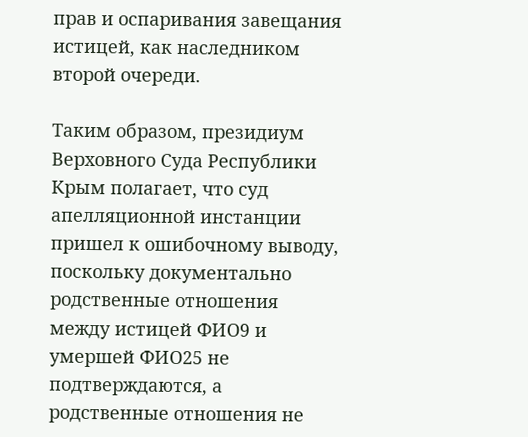прав и оспаривания завещания истицей, как наследником второй очереди.

Таким образом, президиум Верховного Суда Республики Крым полагает, что суд апелляционной инстанции пришел к ошибочному выводу, поскольку документально родственные отношения между истицей ФИО9 и умершей ФИО25 не подтверждаются, а родственные отношения не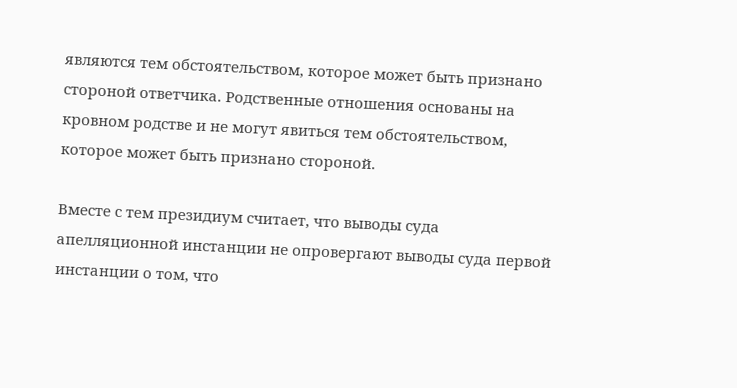являются тем обстоятельством, которое может быть признано стороной ответчика. Родственные отношения основаны на кровном родстве и не могут явиться тем обстоятельством, которое может быть признано стороной.

Вместе с тем президиум считает, что выводы суда апелляционной инстанции не опровергают выводы суда первой инстанции о том, что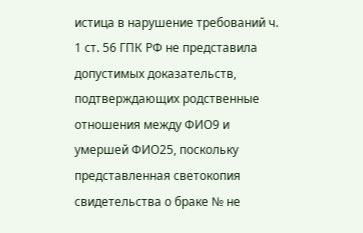истица в нарушение требований ч. 1 ст. 56 ГПК РФ не представила допустимых доказательств, подтверждающих родственные отношения между ФИО9 и умершей ФИО25, поскольку представленная светокопия свидетельства о браке № не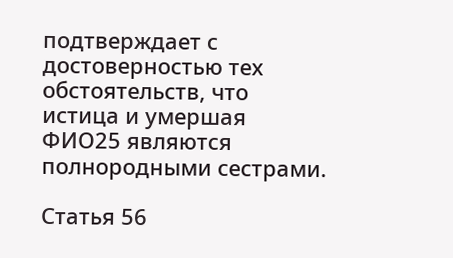подтверждает с достоверностью тех обстоятельств, что истица и умершая ФИО25 являются полнородными сестрами.

Статья 56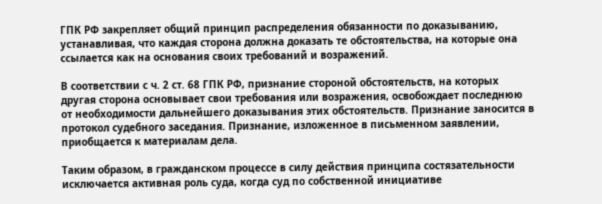ГПК РФ закрепляет общий принцип распределения обязанности по доказыванию, устанавливая, что каждая сторона должна доказать те обстоятельства, на которые она ссылается как на основания своих требований и возражений.

В соответствии с ч. 2 ст. 68 ГПК РФ, признание стороной обстоятельств, на которых другая сторона основывает свои требования или возражения, освобождает последнюю от необходимости дальнейшего доказывания этих обстоятельств. Признание заносится в протокол судебного заседания. Признание, изложенное в письменном заявлении, приобщается к материалам дела.

Таким образом, в гражданском процессе в силу действия принципа состязательности исключается активная роль суда, когда суд по собственной инициативе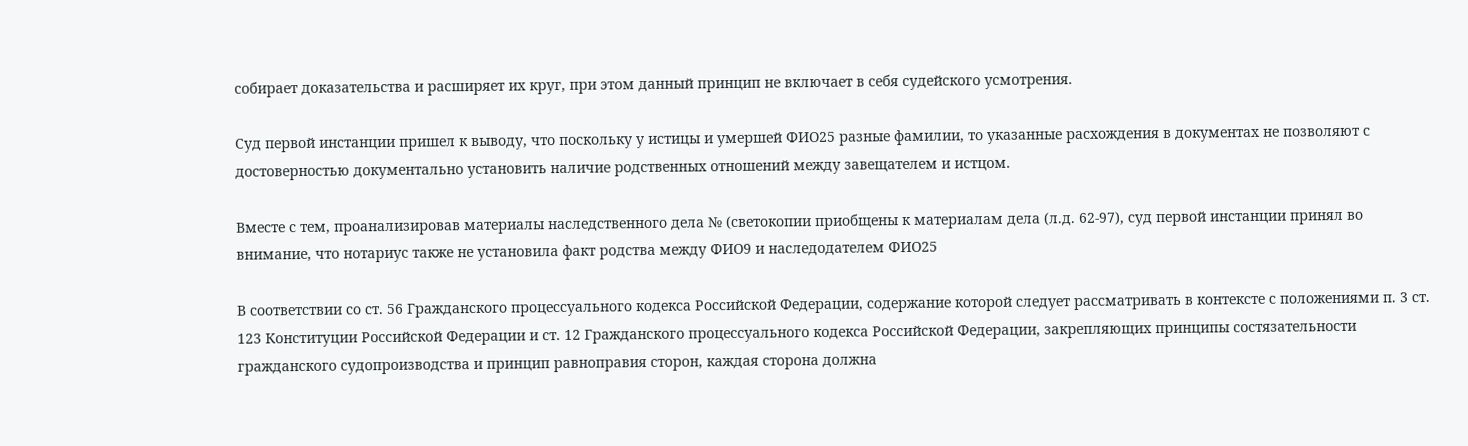собирает доказательства и расширяет их круг, при этом данный принцип не включает в себя судейского усмотрения.

Суд первой инстанции пришел к выводу, что поскольку у истицы и умершей ФИО25 разные фамилии, то указанные расхождения в документах не позволяют с достоверностью документально установить наличие родственных отношений между завещателем и истцом.

Вместе с тем, проанализировав материалы наследственного дела № (светокопии приобщены к материалам дела (л.д. 62-97), суд первой инстанции принял во внимание, что нотариус также не установила факт родства между ФИО9 и наследодателем ФИО25

В соответствии со ст. 56 Гражданского процессуального кодекса Российской Федерации, содержание которой следует рассматривать в контексте с положениями п. 3 ст. 123 Конституции Российской Федерации и ст. 12 Гражданского процессуального кодекса Российской Федерации, закрепляющих принципы состязательности гражданского судопроизводства и принцип равноправия сторон, каждая сторона должна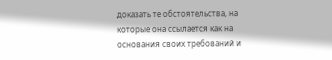доказать те обстоятельства, на которые она ссылается как на основания своих требований и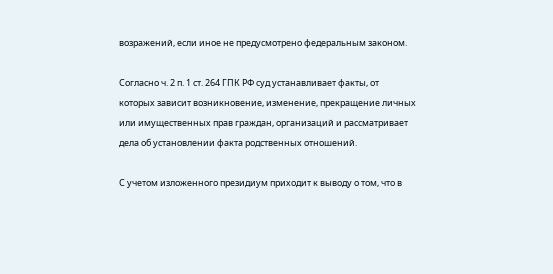возражений, если иное не предусмотрено федеральным законом.

Согласно ч. 2 п. 1 ст. 264 ГПК РФ суд устанавливает факты, от которых зависит возникновение, изменение, прекращение личных или имущественных прав граждан, организаций и рассматривает дела об установлении факта родственных отношений.

С учетом изложенного президиум приходит к выводу о том, что в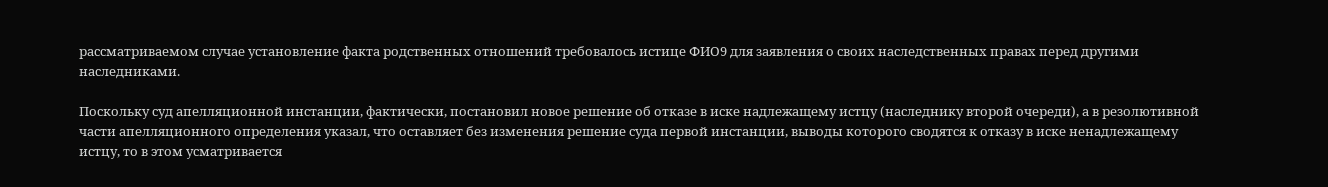рассматриваемом случае установление факта родственных отношений требовалось истице ФИО9 для заявления о своих наследственных правах перед другими наследниками.

Поскольку суд апелляционной инстанции, фактически, постановил новое решение об отказе в иске надлежащему истцу (наследнику второй очереди), а в резолютивной части апелляционного определения указал, что оставляет без изменения решение суда первой инстанции, выводы которого сводятся к отказу в иске ненадлежащему истцу, то в этом усматривается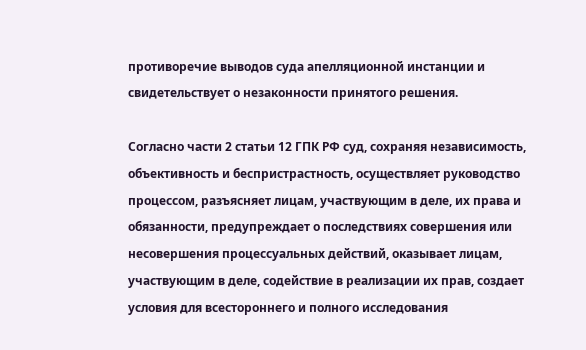противоречие выводов суда апелляционной инстанции и свидетельствует о незаконности принятого решения.

Согласно части 2 статьи 12 ГПК РФ суд, сохраняя независимость, объективность и беспристрастность, осуществляет руководство процессом, разъясняет лицам, участвующим в деле, их права и обязанности, предупреждает о последствиях совершения или несовершения процессуальных действий, оказывает лицам, участвующим в деле, содействие в реализации их прав, создает условия для всестороннего и полного исследования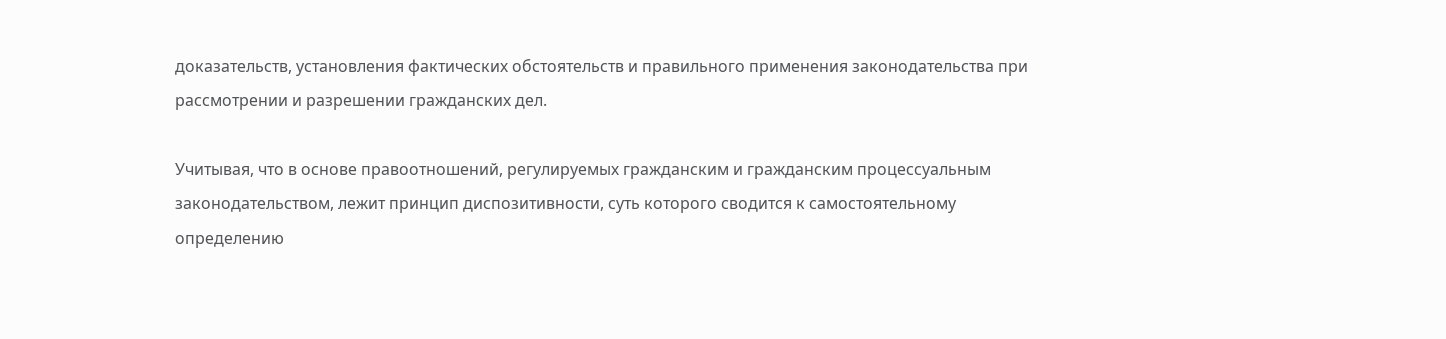доказательств, установления фактических обстоятельств и правильного применения законодательства при рассмотрении и разрешении гражданских дел.

Учитывая, что в основе правоотношений, регулируемых гражданским и гражданским процессуальным законодательством, лежит принцип диспозитивности, суть которого сводится к самостоятельному определению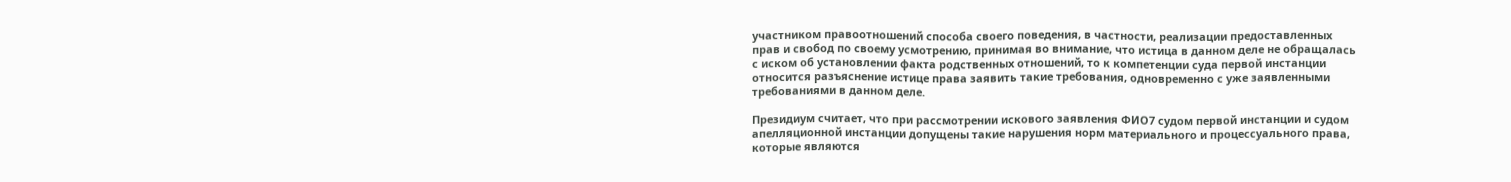участником правоотношений способа своего поведения, в частности, реализации предоставленных прав и свобод по своему усмотрению, принимая во внимание, что истица в данном деле не обращалась с иском об установлении факта родственных отношений, то к компетенции суда первой инстанции относится разъяснение истице права заявить такие требования, одновременно с уже заявленными требованиями в данном деле.

Президиум считает, что при рассмотрении искового заявления ФИО7 судом первой инстанции и судом апелляционной инстанции допущены такие нарушения норм материального и процессуального права, которые являются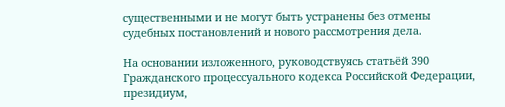существенными и не могут быть устранены без отмены судебных постановлений и нового рассмотрения дела.

На основании изложенного, руководствуясь статьёй 390 Гражданского процессуального кодекса Российской Федерации, президиум,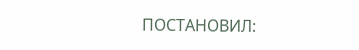ПОСТАНОВИЛ: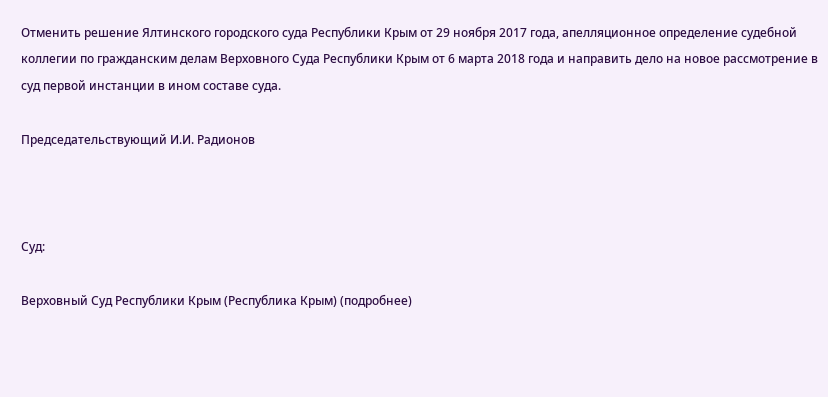Отменить решение Ялтинского городского суда Республики Крым от 29 ноября 2017 года, апелляционное определение судебной коллегии по гражданским делам Верховного Суда Республики Крым от 6 марта 2018 года и направить дело на новое рассмотрение в суд первой инстанции в ином составе суда.

Председательствующий И.И. Радионов



Суд:

Верховный Суд Республики Крым (Республика Крым) (подробнее)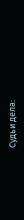Судьи дела: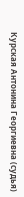Курская Антонина Георгиевна (судья)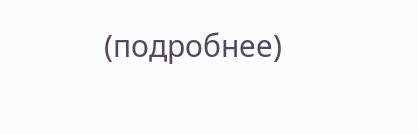(подробнее)